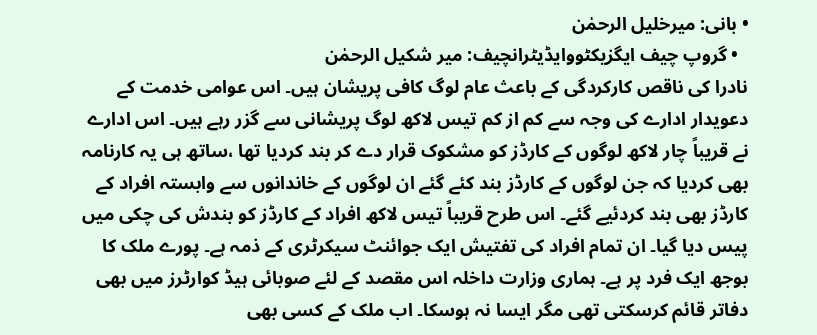• بانی: میرخلیل الرحمٰن
  • گروپ چیف ایگزیکٹووایڈیٹرانچیف: میر شکیل الرحمٰن
نادرا کی ناقص کارکردگی کے باعث عام لوگ کافی پریشان ہیں۔ اس عوامی خدمت کے دعویدار ادارے کی وجہ سے کم از کم تیس لاکھ لوگ پریشانی سے گزر رہے ہیں۔ اس ادارے نے قریباً چار لاکھ لوگوں کے کارڈز کو مشکوک قرار دے کر بند کردیا تھا ،ساتھ ہی یہ کارنامہ بھی کردیا کہ جن لوگوں کے کارڈز بند کئے گئے ان لوگوں کے خاندانوں سے وابستہ افراد کے کارڈز بھی بند کردئیے گئے۔ اس طرح قریباً تیس لاکھ افراد کے کارڈز کو بندش کی چکی میں پیس دیا گیا۔ ان تمام افراد کی تفتیش ایک جوائنٹ سیکرٹری کے ذمہ ہے۔ پورے ملک کا بوجھ ایک فرد پر ہے۔ ہماری وزارت داخلہ اس مقصد کے لئے صوبائی ہیڈ کوارٹرز میں بھی دفاتر قائم کرسکتی تھی مگر ایسا نہ ہوسکا۔ اب ملک کے کسی بھی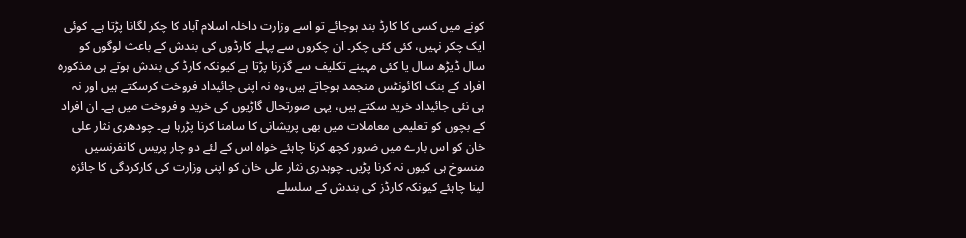کونے میں کسی کا کارڈ بند ہوجائے تو اسے وزارت داخلہ اسلام آباد کا چکر لگانا پڑتا ہے۔ کوئی ایک چکر نہیں، کئی کئی چکر۔ ان چکروں سے پہلے کارڈوں کی بندش کے باعث لوگوں کو سال ڈیڑھ سال یا کئی مہینے تکلیف سے گزرنا پڑتا ہے کیونکہ کارڈ کی بندش ہوتے ہی مذکورہ افراد کے بنک اکائونٹس منجمد ہوجاتے ہیں،وہ نہ اپنی جائیداد فروخت کرسکتے ہیں اور نہ ہی نئی جائیداد خرید سکتے ہیں، یہی صورتحال گاڑیوں کی خرید و فروخت میں ہے۔ ان افراد کے بچوں کو تعلیمی معاملات میں بھی پریشانی کا سامنا کرنا پڑرہا ہے۔ چودھری نثار علی خان کو اس بارے میں ضرور کچھ کرنا چاہئے خواہ اس کے لئے دو چار پریس کانفرنسیں منسوخ ہی کیوں نہ کرنا پڑیں۔ چوہدری نثار علی خان کو اپنی وزارت کی کارکردگی کا جائزہ لینا چاہئے کیونکہ کارڈز کی بندش کے سلسلے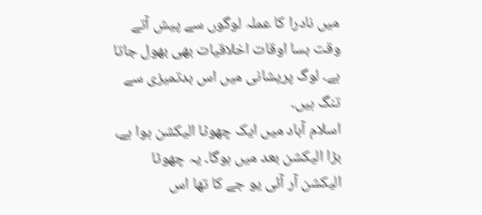میں نادرا کا عملہ لوگوں سے پیش آتے وقت بسا اوقات اخلاقیات بھی بھول جاتا ہے۔ لوگ پریشانی میں اس بدتمیزی سے تنگ ہیں۔
اسلام آباد میں ایک چھوٹا الیکشن ہوا ہے، بڑا الیکشن بعد میں ہوگا۔ یہ چھوٹا الیکشن آر آئی یو جے کا تھا اس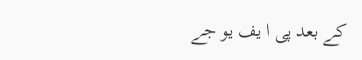کے بعد پی ا یف یو جے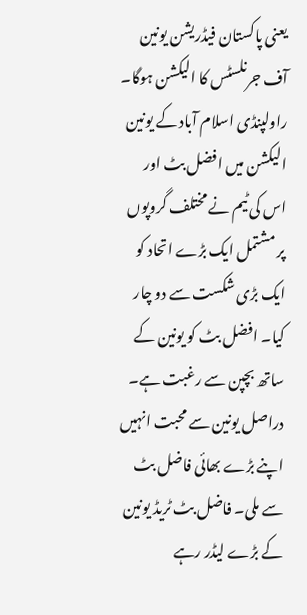یعنی پاکستان فیڈریشن یونین آف جرنلسٹس کا الیکشن ہوگا۔ راولپنڈی اسلام آباد کے یونین الیکشن میں افضل بٹ اور اس کی ٹیم نے مختلف گروپوں پر مشتمل ایک بڑے اتحاد کو ایک بڑی شکست سے دو چار کیا۔ افضل بٹ کو یونین کے ساتھ بچپن سے رغبت ہے۔ دراصل یونین سے محبت انہیں اپنے بڑے بھائی فاضل بٹ سے ملی۔ فاضل بٹ ٹریڈ یونین کے بڑے لیڈر رہے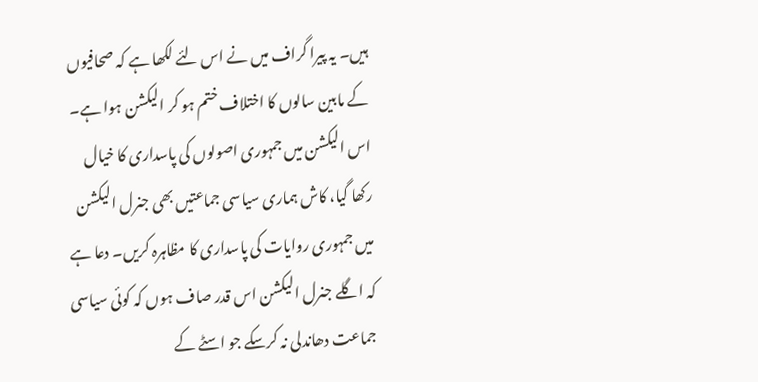ہیں۔ یہ پیرا گراف میں نے اس لئے لکھا ہے کہ صحافیوں کے مابین سالوں کا اختلاف ختم ہو کر الیکشن ہوا ہے۔ اس الیکشن میں جمہوری اصولوں کی پاسداری کا خیال رکھا گیا، کاش ہماری سیاسی جماعتیں بھی جنرل الیکشن میں جمہوری روایات کی پاسداری کا مظاہرہ کریں۔ دعا ہے کہ اگلے جنرل الیکشن اس قدر صاف ہوں کہ کوئی سیاسی جماعت دھاندلی نہ کرسکے جو اسٹے کے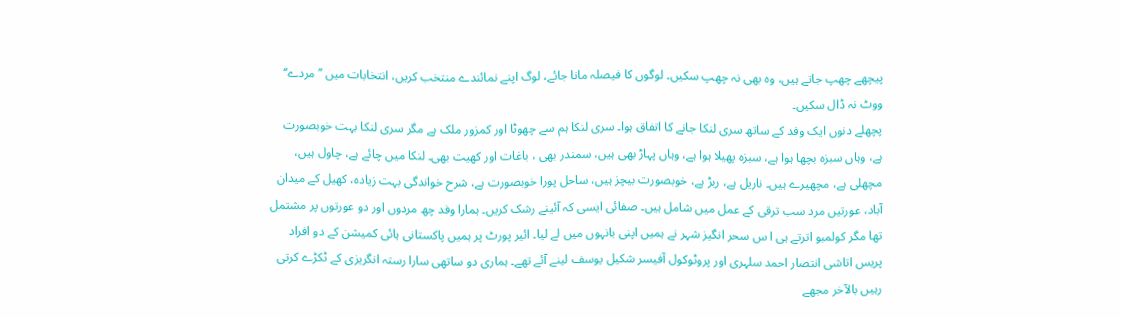پیچھے چھپ جاتے ہیں، وہ بھی نہ چھپ سکیں۔ لوگوں کا فیصلہ مانا جائے، لوگ اپنے نمائندے منتخب کریں، انتخابات میں ’’مردے‘‘ ووٹ نہ ڈال سکیں۔
پچھلے دنوں ایک وفد کے ساتھ سری لنکا جانے کا اتفاق ہوا۔ سری لنکا ہم سے چھوٹا اور کمزور ملک ہے مگر سری لنکا بہت خوبصورت ہے، وہاں سبزہ بچھا ہوا ہے، سبزہ پھیلا ہوا ہے، وہاں پہاڑ بھی ہیں، سمندر بھی ، باغات اور کھیت بھی۔ لنکا میں چائے ہے، چاول ہیں، مچھلی ہے، مچھیرے ہیں۔ ناریل ہے، ربڑ ہے، خوبصورت بیچز ہیں، ساحل پورا خوبصورت ہے، شرح خواندگی بہت زیادہ، کھیل کے میدان آباد، عورتیں مرد سب ترقی کے عمل میں شامل ہیں۔ صفائی ایسی کہ آئینے رشک کریں۔ ہمارا وفد چھ مردوں اور دو عورتوں پر مشتمل تھا مگر کولمبو اترتے ہی ا س سحر انگیز شہر نے ہمیں اپنی بانہوں میں لے لیا۔ ائیر پورٹ پر ہمیں پاکستانی ہائی کمیشن کے دو افراد پریس اتاشی انتصار احمد سلہری اور پروٹوکول آفیسر شکیل یوسف لینے آئے تھے۔ ہماری دو ساتھی سارا رستہ انگریزی کے ٹکڑے کرتی رہیں بالآخر مجھے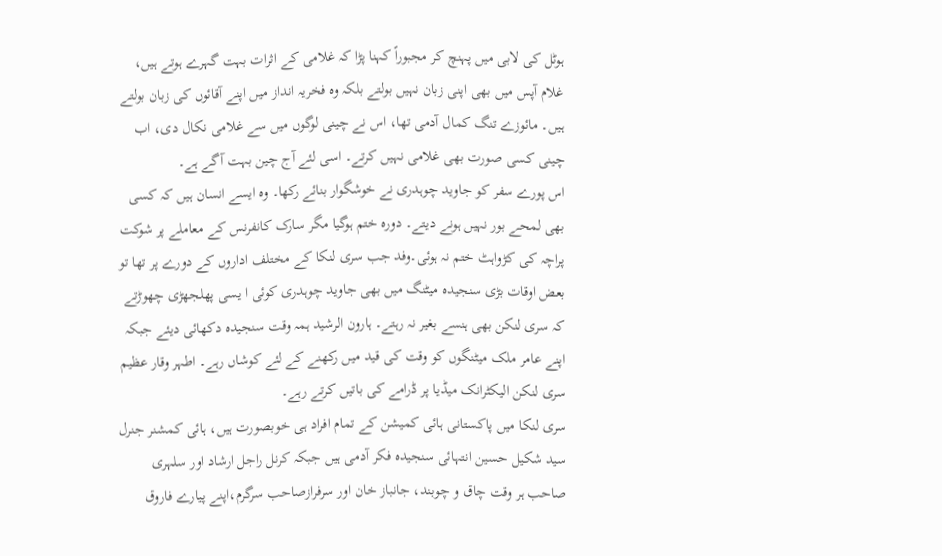ہوٹل کی لابی میں پہنچ کر مجبوراً کہنا پڑا کہ غلامی کے اثرات بہت گہرے ہوتے ہیں، غلام آپس میں بھی اپنی زبان نہیں بولتے بلکہ وہ فخریہ انداز میں اپنے آقائوں کی زبان بولتے ہیں۔ مائوزے تنگ کمال آدمی تھا، اس نے چینی لوگوں میں سے غلامی نکال دی، اب چینی کسی صورت بھی غلامی نہیں کرتے۔ اسی لئے آج چین بہت آگے ہے۔
اس پورے سفر کو جاوید چوہدری نے خوشگوار بنائے رکھا۔ وہ ایسے انسان ہیں کہ کسی بھی لمحے بور نہیں ہونے دیتے۔ دورہ ختم ہوگیا مگر سارک کانفرنس کے معاملے پر شوکت پراچہ کی کڑواہٹ ختم نہ ہوئی۔وفد جب سری لنکا کے مختلف اداروں کے دورے پر تھا تو بعض اوقات بڑی سنجیدہ میٹنگ میں بھی جاوید چوہدری کوئی ا یسی پھلجھڑی چھوڑتے کہ سری لنکن بھی ہنسے بغیر نہ رہتے۔ ہارون الرشید ہمہ وقت سنجیدہ دکھائی دیئے جبکہ اپنے عامر ملک میٹنگوں کو وقت کی قید میں رکھنے کے لئے کوشاں رہے۔ اطہر وقار عظیم سری لنکن الیکٹرانک میڈیا پر ڈرامے کی باتیں کرتے رہے۔
سری لنکا میں پاکستانی ہائی کمیشن کے تمام افراد ہی خوبصورت ہیں، ہائی کمشنر جنرل سید شکیل حسین انتہائی سنجیدہ فکر آدمی ہیں جبکہ کرنل راجل ارشاد اور سلہری صاحب ہر وقت چاق و چوبند، جانباز خان اور سرفرازصاحب سرگرم،اپنے پیارے فاروق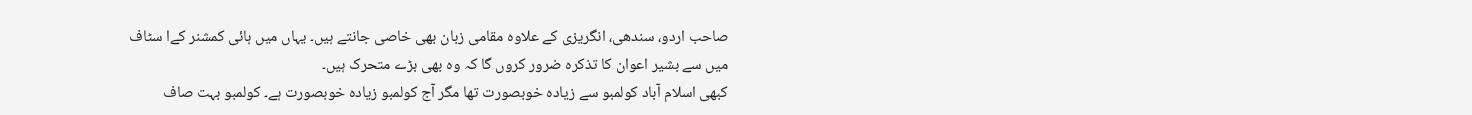صاحب اردو، سندھی، انگریزی کے علاوہ مقامی زبان بھی خاصی جانتے ہیں۔ یہاں میں ہائی کمشنر کےا سٹاف میں سے بشیر اعوان کا تذکرہ ضرور کروں گا کہ وہ بھی بڑے متحرک ہیں۔
کبھی اسلام آباد کولمبو سے زیادہ خوبصورت تھا مگر آج کولمبو زیادہ خوبصورت ہے۔ کولمبو بہت صاف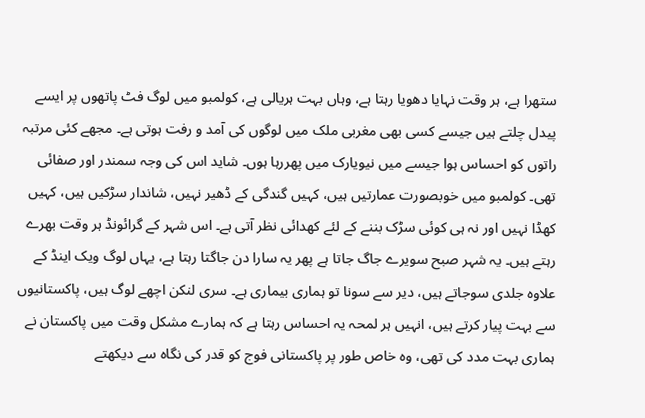ستھرا ہے، ہر وقت نہایا دھویا رہتا ہے، وہاں بہت ہریالی ہے، کولمبو میں لوگ فٹ پاتھوں پر ایسے پیدل چلتے ہیں جیسے کسی بھی مغربی ملک میں لوگوں کی آمد و رفت ہوتی ہے۔ مجھے کئی مرتبہ راتوں کو احساس ہوا جیسے میں نیویارک میں پھررہا ہوں۔ شاید اس کی وجہ سمندر اور صفائی تھی۔ کولمبو میں خوبصورت عمارتیں ہیں، کہیں گندگی کے ڈھیر نہیں، شاندار سڑکیں ہیں، کہیں کھڈا نہیں اور نہ ہی کوئی سڑک بننے کے لئے کھدائی نظر آتی ہے۔ اس شہر کے گرائونڈ ہر وقت بھرے رہتے ہیں۔ یہ شہر صبح سویرے جاگ جاتا ہے پھر یہ سارا دن جاگتا رہتا ہے، یہاں لوگ ویک اینڈ کے علاوہ جلدی سوجاتے ہیں، دیر سے سونا تو ہماری بیماری ہے۔ سری لنکن اچھے لوگ ہیں، پاکستانیوں سے بہت پیار کرتے ہیں، انہیں ہر لمحہ یہ احساس رہتا ہے کہ ہمارے مشکل وقت میں پاکستان نے ہماری بہت مدد کی تھی، وہ خاص طور پر پاکستانی فوج کو قدر کی نگاہ سے دیکھتے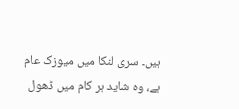ہیں۔ سری لنکا میں میوزک عام ہے، وہ شاید ہر کام میں ڈھول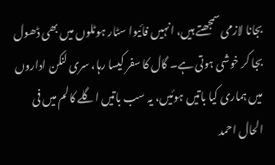بجانا لازمی سمجھتے ہیں، انہیں فائیوا سٹار ہوٹلوں میں بھی ڈھول بجا کر خوشی ہوتی ہے۔ گال کا سفر کیسا رہا، سری لنکن اداروں میں ہماری کیا باتیں ہوئیں، یہ سب باتیں اگلے کالم میں فی الحال احمد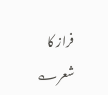فراز کا شعر؎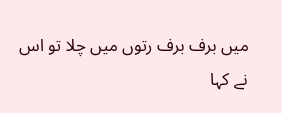میں برف برف رتوں میں چلا تو اس نے کہا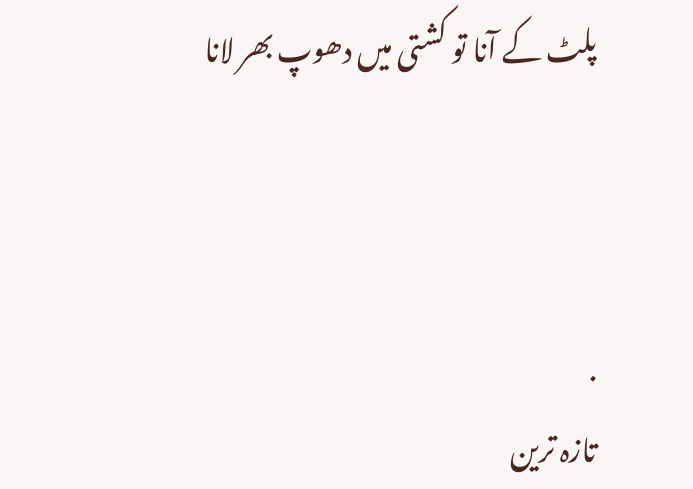پلٹ کے آنا تو کشتی میں دھوپ بھر لانا



.
تازہ ترین